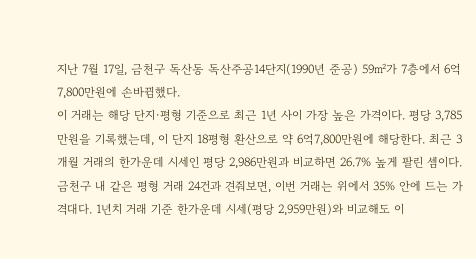지난 7월 17일, 금천구 독산동 독산주공14단지(1990년 준공) 59㎡가 7층에서 6억7,800만원에 손바뀜했다.
이 거래는 해당 단지·평형 기준으로 최근 1년 사이 가장 높은 가격이다. 평당 3,785만원을 기록했는데, 이 단지 18평형 환산으로 약 6억7,800만원에 해당한다. 최근 3개월 거래의 한가운데 시세인 평당 2,986만원과 비교하면 26.7% 높게 팔린 셈이다.
금천구 내 같은 평형 거래 24건과 견줘보면, 이번 거래는 위에서 35% 안에 드는 가격대다. 1년치 거래 기준 한가운데 시세(평당 2,959만원)와 비교해도 이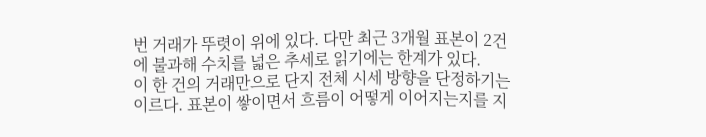번 거래가 뚜렷이 위에 있다. 다만 최근 3개월 표본이 2건에 불과해 수치를 넓은 추세로 읽기에는 한계가 있다.
이 한 건의 거래만으로 단지 전체 시세 방향을 단정하기는 이르다. 표본이 쌓이면서 흐름이 어떻게 이어지는지를 지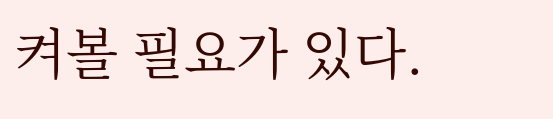켜볼 필요가 있다.